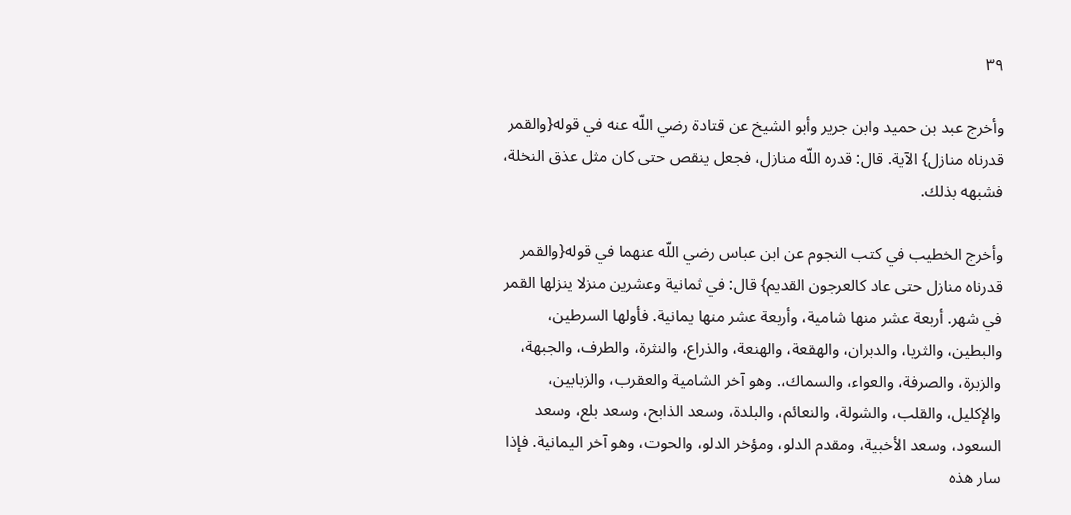٣٩

وأخرج عبد بن حميد وابن جرير وأبو الشيخ عن قتادة رضي اللّه عنه في قوله{والقمر قدرناه منازل} الآية. قال: قدره اللّه منازل، فجعل ينقص حتى كان مثل عذق النخلة، فشبهه بذلك.

وأخرج الخطيب في كتب النجوم عن ابن عباس رضي اللّه عنهما في قوله{والقمر قدرناه منازل حتى عاد كالعرجون القديم} قال: في ثمانية وعشرين منزلا ينزلها القمر في شهر. أربعة عشر منها شامية، وأربعة عشر منها يمانية. فأولها السرطين، والبطين، والثريا، والدبران، والهقعة، والهنعة، والذراع، والنثرة، والطرف، والجبهة، والزبرة، والصرفة، والعواء، والسماك،. وهو آخر الشامية والعقرب، والزبابين، والإكليل، والقلب، والشولة، والنعائم، والبلدة، وسعد الذابح، وسعد بلع، وسعد السعود، وسعد الأخبية، ومقدم الدلو، ومؤخر الدلو، والحوت، وهو آخر اليمانية. فإذا سار هذه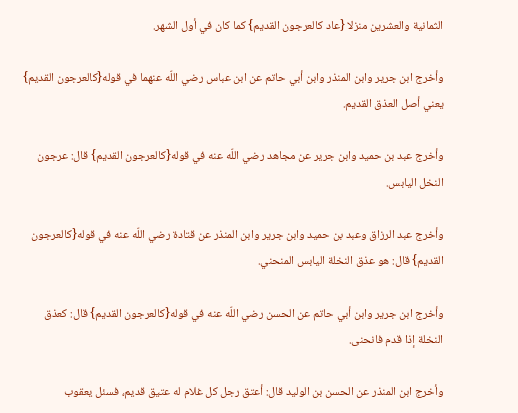الثمانية والعشرين منزلا {عاد كالعرجون القديم} كما كان في أول الشهر.

وأخرج ابن جرير وابن المنذر وابن أبي حاتم عن ابن عباس رضي اللّه عنهما في قوله{كالعرجون القديم} يعني أصل العذق القديم.

وأخرج عبد بن حميد وابن جرير عن مجاهد رضي اللّه عنه في قوله{كالعرجون القديم} قال: عرجون النخل اليابس.

وأخرج عبد الرزاق وعبد بن حميد وابن جرير وابن المنذر عن قتادة رضي اللّه عنه في قوله{كالعرجون القديم} قال: هو عذق النخلة اليابس المنحني.

وأخرج ابن جرير وابن أبي حاتم عن الحسن رضي اللّه عنه في قوله{كالعرجون القديم} قال: كعذق النخلة إذا قدم فانحنى.

وأخرج ابن المنذر عن الحسن بن الوليد قال: أعتق رجل كل غلام له عتيق قديم، فسئل يعقوب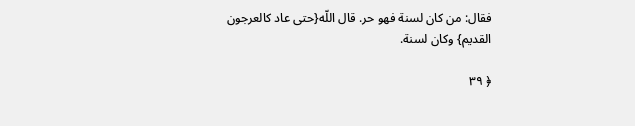فقال: من كان لسنة فهو حر. قال اللّه{حتى عاد كالعرجون القديم} وكان لسنة.

﴿ ٣٩